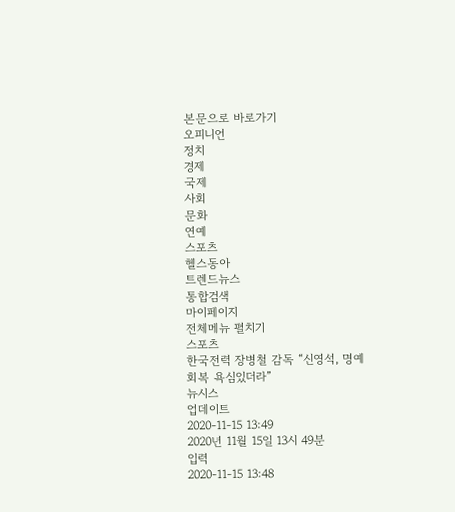본문으로 바로가기
오피니언
정치
경제
국제
사회
문화
연예
스포츠
헬스동아
트렌드뉴스
통합검색
마이페이지
전체메뉴 펼치기
스포츠
한국전력 장병철 감독 “신영석, 명예 회복 욕심있더라”
뉴시스
업데이트
2020-11-15 13:49
2020년 11월 15일 13시 49분
입력
2020-11-15 13:48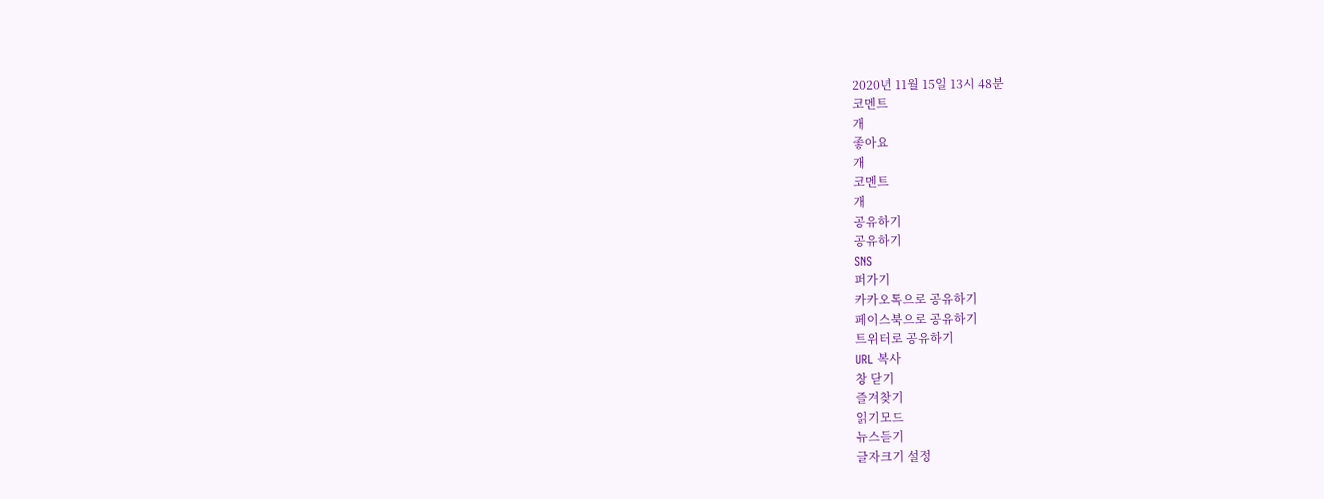2020년 11월 15일 13시 48분
코멘트
개
좋아요
개
코멘트
개
공유하기
공유하기
SNS
퍼가기
카카오톡으로 공유하기
페이스북으로 공유하기
트위터로 공유하기
URL 복사
창 닫기
즐겨찾기
읽기모드
뉴스듣기
글자크기 설정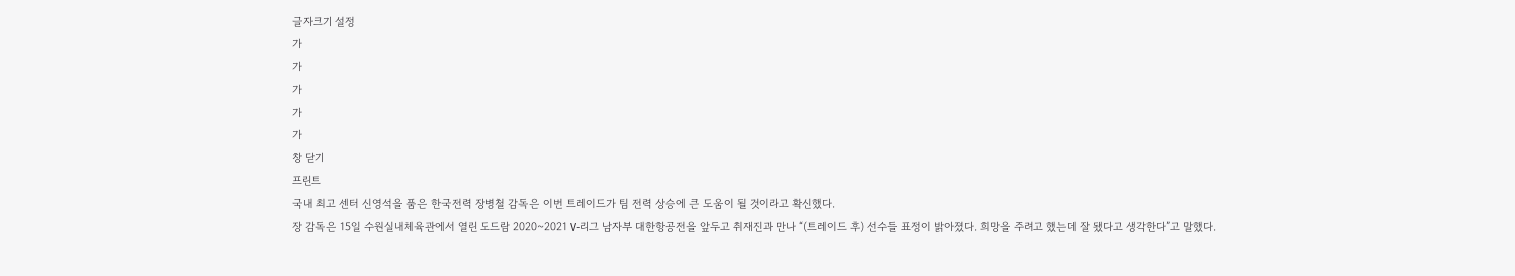글자크기 설정
가
가
가
가
가
창 닫기
프린트
국내 최고 센터 신영석을 품은 한국전력 장병철 감독은 이번 트레이드가 팀 전력 상승에 큰 도움이 될 것이라고 확신했다.
장 감독은 15일 수원실내체육관에서 열린 도드람 2020~2021 V-리그 남자부 대한항공전을 앞두고 취재진과 만나 “(트레이드 후) 선수들 표정이 밝아졌다. 희망을 주려고 했는데 잘 됐다고 생각한다”고 말했다.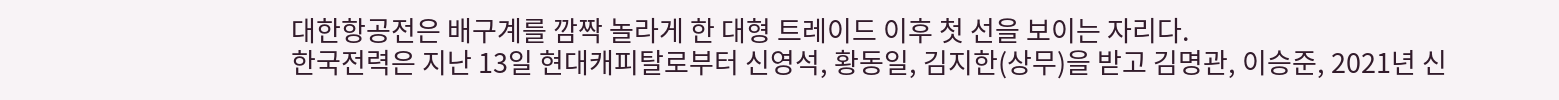대한항공전은 배구계를 깜짝 놀라게 한 대형 트레이드 이후 첫 선을 보이는 자리다.
한국전력은 지난 13일 현대캐피탈로부터 신영석, 황동일, 김지한(상무)을 받고 김명관, 이승준, 2021년 신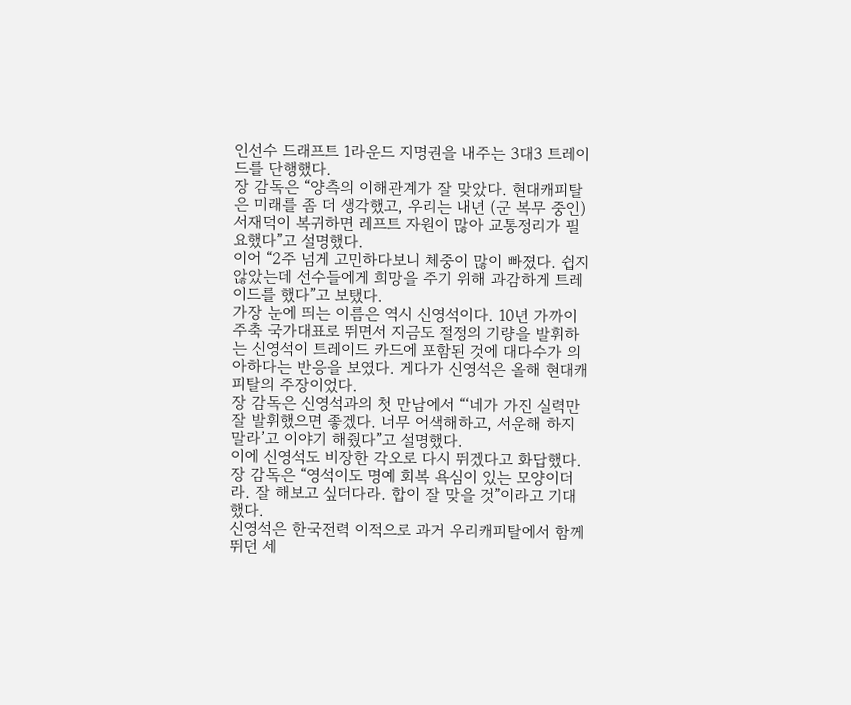인선수 드래프트 1라운드 지명권을 내주는 3대3 트레이드를 단행했다.
장 감독은 “양측의 이해관계가 잘 맞았다. 현대캐피탈은 미래를 좀 더 생각했고, 우리는 내년 (군 복무 중인) 서재덕이 복귀하면 레프트 자원이 많아 교통정리가 필요했다”고 설명했다.
이어 “2주 넘게 고민하다보니 체중이 많이 빠졌다. 쉽지 않았는데 선수들에게 희망을 주기 위해 과감하게 트레이드를 했다”고 보탰다.
가장 눈에 띄는 이름은 역시 신영석이다. 10년 가까이 주축 국가대표로 뛰면서 지금도 절정의 기량을 발휘하는 신영석이 트레이드 카드에 포함된 것에 대다수가 의아하다는 반응을 보였다. 게다가 신영석은 올해 현대캐피탈의 주장이었다.
장 감독은 신영석과의 첫 만남에서 “‘네가 가진 실력만 잘 발휘했으면 좋겠다. 너무 어색해하고, 서운해 하지 말라’고 이야기 해줬다”고 설명했다.
이에 신영석도 비장한 각오로 다시 뛰겠다고 화답했다. 장 감독은 “영석이도 명예 회복 욕심이 있는 모양이더라. 잘 해보고 싶더다라. 합이 잘 맞을 것”이라고 기대했다.
신영석은 한국전력 이적으로 과거 우리캐피탈에서 함께 뛰던 세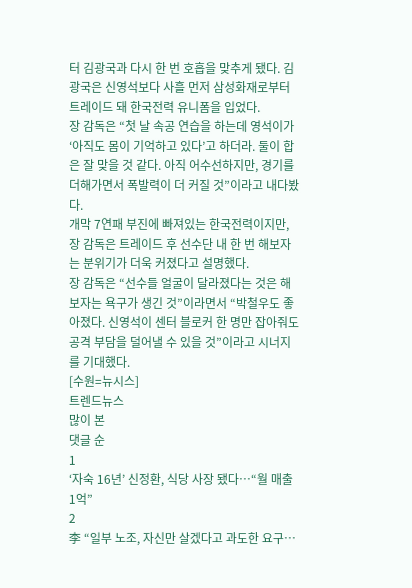터 김광국과 다시 한 번 호흡을 맞추게 됐다. 김광국은 신영석보다 사흘 먼저 삼성화재로부터 트레이드 돼 한국전력 유니폼을 입었다.
장 감독은 “첫 날 속공 연습을 하는데 영석이가 ‘아직도 몸이 기억하고 있다’고 하더라. 둘이 합은 잘 맞을 것 같다. 아직 어수선하지만, 경기를 더해가면서 폭발력이 더 커질 것”이라고 내다봤다.
개막 7연패 부진에 빠져있는 한국전력이지만, 장 감독은 트레이드 후 선수단 내 한 번 해보자는 분위기가 더욱 커졌다고 설명했다.
장 감독은 “선수들 얼굴이 달라졌다는 것은 해보자는 욕구가 생긴 것”이라면서 “박철우도 좋아졌다. 신영석이 센터 블로커 한 명만 잡아줘도 공격 부담을 덜어낼 수 있을 것”이라고 시너지를 기대했다.
[수원=뉴시스]
트렌드뉴스
많이 본
댓글 순
1
‘자숙 16년’ 신정환, 식당 사장 됐다…“월 매출 1억”
2
李 “일부 노조, 자신만 살겠다고 과도한 요구…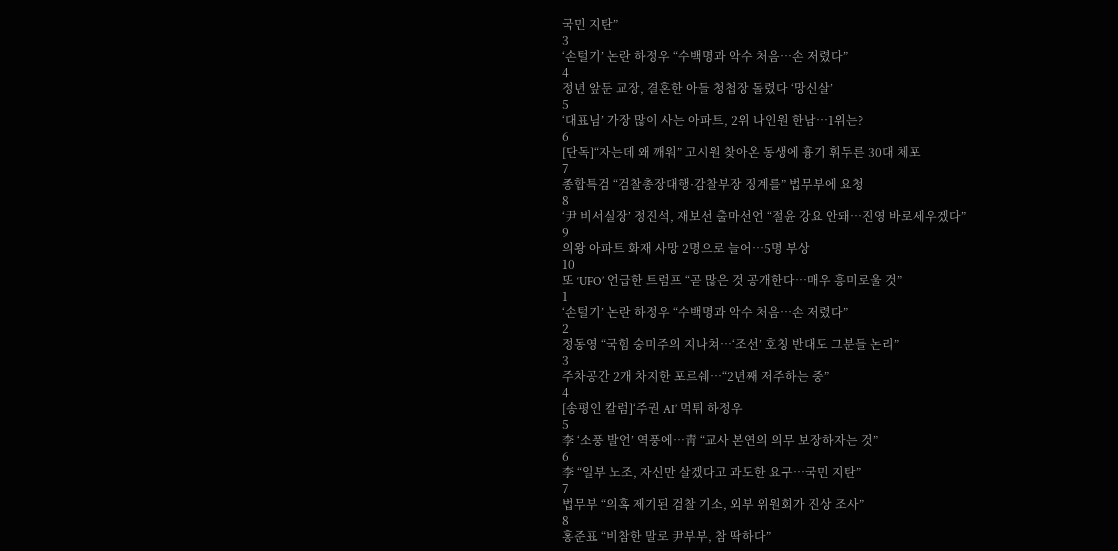국민 지탄”
3
‘손털기’ 논란 하정우 “수백명과 악수 처음…손 저렸다”
4
정년 앞둔 교장, 결혼한 아들 청첩장 돌렸다 ‘망신살’
5
‘대표님’ 가장 많이 사는 아파트, 2위 나인원 한남…1위는?
6
[단독]“자는데 왜 깨워” 고시원 찾아온 동생에 흉기 휘두른 30대 체포
7
종합특검 “검찰총장대행·감찰부장 징계를” 법무부에 요청
8
‘尹 비서실장’ 정진석, 재보선 출마선언 “절윤 강요 안돼…진영 바로세우겠다”
9
의왕 아파트 화재 사망 2명으로 늘어…5명 부상
10
또 ‘UFO’ 언급한 트럼프 “곧 많은 것 공개한다…매우 흥미로울 것”
1
‘손털기’ 논란 하정우 “수백명과 악수 처음…손 저렸다”
2
정동영 “국힘 숭미주의 지나쳐…‘조선’ 호칭 반대도 그분들 논리”
3
주차공간 2개 차지한 포르쉐…“2년째 저주하는 중”
4
[송평인 칼럼]‘주권 AI’ 먹튀 하정우
5
李 ‘소풍 발언’ 역풍에…靑 “교사 본연의 의무 보장하자는 것”
6
李 “일부 노조, 자신만 살겠다고 과도한 요구…국민 지탄”
7
법무부 “의혹 제기된 검찰 기소, 외부 위원회가 진상 조사”
8
홍준표 “비참한 말로 尹부부, 참 딱하다”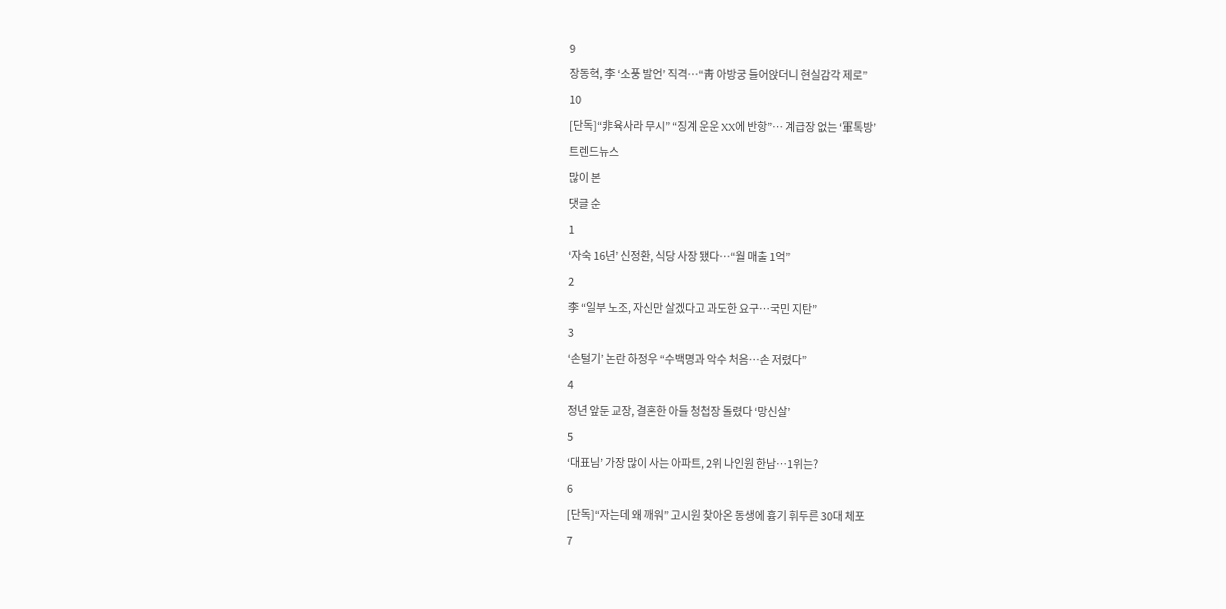9
장동혁, 李 ‘소풍 발언’ 직격…“靑 아방궁 들어앉더니 현실감각 제로”
10
[단독]“非육사라 무시” “징계 운운 XX에 반항”… 계급장 없는 ‘軍톡방’
트렌드뉴스
많이 본
댓글 순
1
‘자숙 16년’ 신정환, 식당 사장 됐다…“월 매출 1억”
2
李 “일부 노조, 자신만 살겠다고 과도한 요구…국민 지탄”
3
‘손털기’ 논란 하정우 “수백명과 악수 처음…손 저렸다”
4
정년 앞둔 교장, 결혼한 아들 청첩장 돌렸다 ‘망신살’
5
‘대표님’ 가장 많이 사는 아파트, 2위 나인원 한남…1위는?
6
[단독]“자는데 왜 깨워” 고시원 찾아온 동생에 흉기 휘두른 30대 체포
7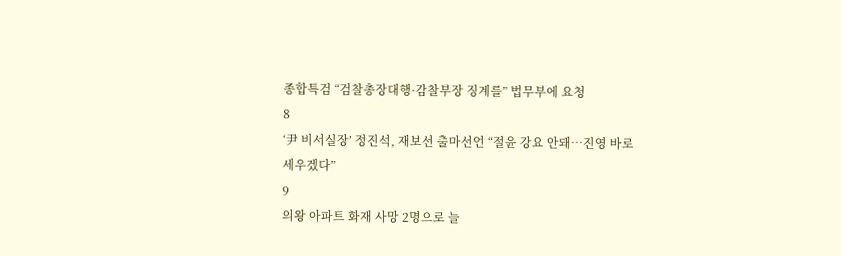종합특검 “검찰총장대행·감찰부장 징계를” 법무부에 요청
8
‘尹 비서실장’ 정진석, 재보선 출마선언 “절윤 강요 안돼…진영 바로세우겠다”
9
의왕 아파트 화재 사망 2명으로 늘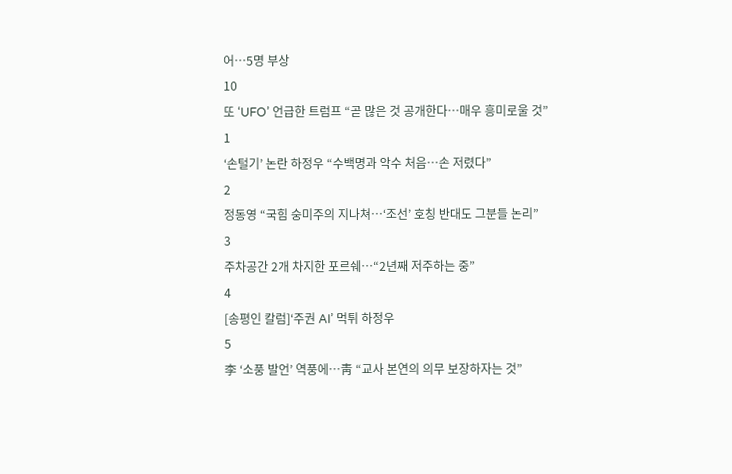어…5명 부상
10
또 ‘UFO’ 언급한 트럼프 “곧 많은 것 공개한다…매우 흥미로울 것”
1
‘손털기’ 논란 하정우 “수백명과 악수 처음…손 저렸다”
2
정동영 “국힘 숭미주의 지나쳐…‘조선’ 호칭 반대도 그분들 논리”
3
주차공간 2개 차지한 포르쉐…“2년째 저주하는 중”
4
[송평인 칼럼]‘주권 AI’ 먹튀 하정우
5
李 ‘소풍 발언’ 역풍에…靑 “교사 본연의 의무 보장하자는 것”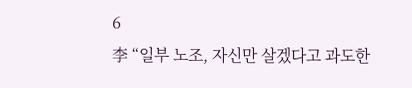6
李 “일부 노조, 자신만 살겠다고 과도한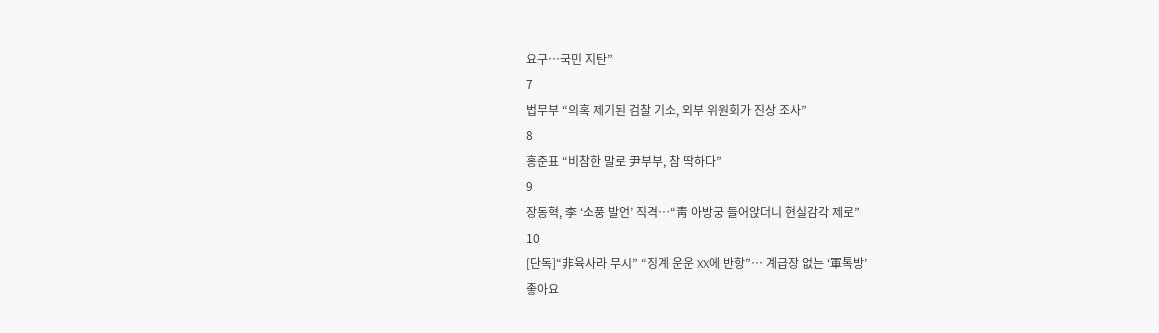요구…국민 지탄”
7
법무부 “의혹 제기된 검찰 기소, 외부 위원회가 진상 조사”
8
홍준표 “비참한 말로 尹부부, 참 딱하다”
9
장동혁, 李 ‘소풍 발언’ 직격…“靑 아방궁 들어앉더니 현실감각 제로”
10
[단독]“非육사라 무시” “징계 운운 XX에 반항”… 계급장 없는 ‘軍톡방’
좋아요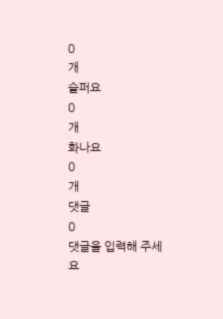0
개
슬퍼요
0
개
화나요
0
개
댓글
0
댓글을 입력해 주세요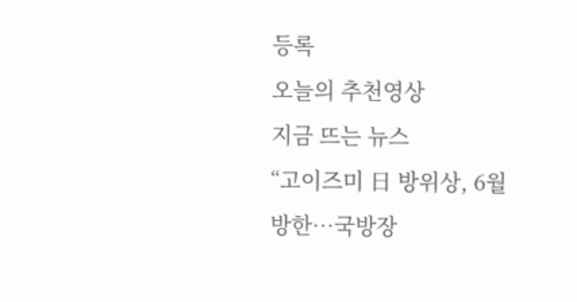등록
오늘의 추천영상
지금 뜨는 뉴스
“고이즈미 日 방위상, 6월 방한…국방장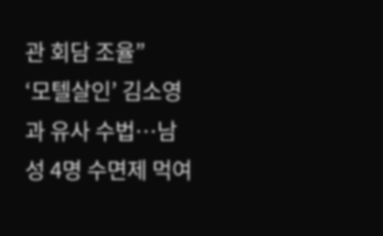관 회담 조율”
‘모텔살인’ 김소영과 유사 수법…남성 4명 수면제 먹여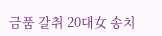금품 갈취 20대女 송치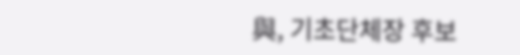與, 기초단체장 후보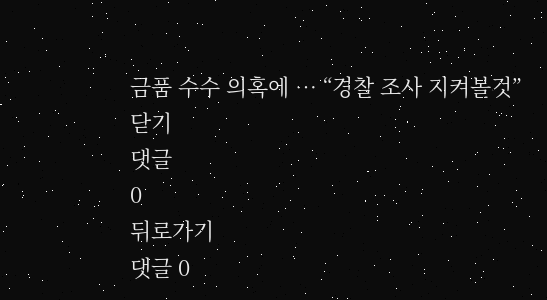금품 수수 의혹에 … “경찰 조사 지켜볼것”
닫기
댓글
0
뒤로가기
댓글 0